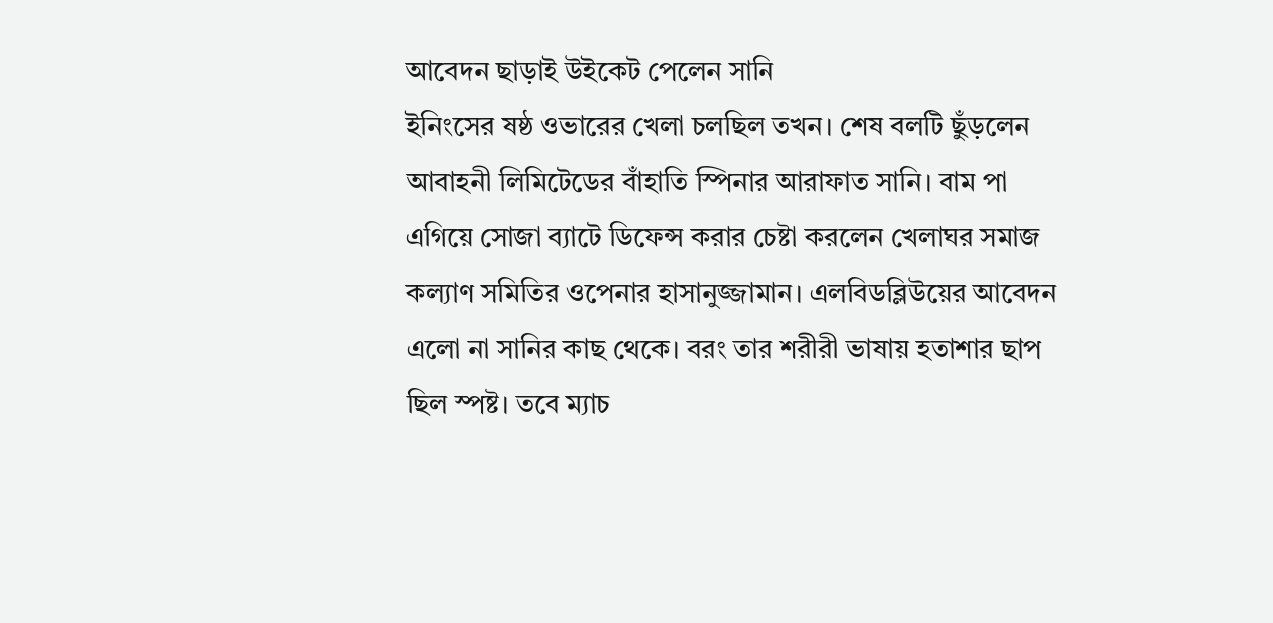আবেদন ছাড়াই উইকেট পেলেন সানি
ইনিংসের ষষ্ঠ ওভারের খেলা চলছিল তখন। শেষ বলটি ছুঁড়লেন আবাহনী লিমিটেডের বাঁহাতি স্পিনার আরাফাত সানি। বাম পা এগিয়ে সোজা ব্যাটে ডিফেন্স করার চেষ্টা করলেন খেলাঘর সমাজ কল্যাণ সমিতির ওপেনার হাসানুজ্জামান। এলবিডব্লিউয়ের আবেদন এলো না সানির কাছ থেকে। বরং তার শরীরী ভাষায় হতাশার ছাপ ছিল স্পষ্ট। তবে ম্যাচ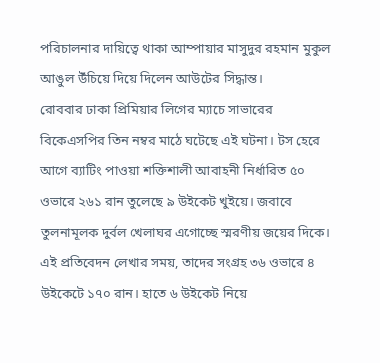পরিচালনার দায়িত্বে থাকা আম্পায়ার মাসুদুর রহমান মুকুল আঙুল উঁচিয়ে দিয়ে দিলেন আউটের সিদ্ধান্ত।
রোববার ঢাকা প্রিমিয়ার লিগের ম্যাচে সাভারের বিকেএসপির তিন নম্বর মাঠে ঘটেছে এই ঘটনা। টস হেরে আগে ব্যাটিং পাওয়া শক্তিশালী আবাহনী নির্ধারিত ৫০ ওভারে ২৬১ রান তুলেছে ৯ উইকেট খুইয়ে। জবাবে তুলনামূলক দুর্বল খেলাঘর এগোচ্ছে স্মরণীয় জয়ের দিকে। এই প্রতিবেদন লেখার সময়, তাদের সংগ্রহ ৩৬ ওভারে ৪ উইকেটে ১৭০ রান। হাতে ৬ উইকেট নিয়ে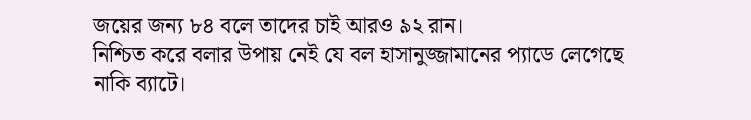জয়ের জন্য ৮৪ বলে তাদের চাই আরও ৯২ রান।
নিশ্চিত করে বলার উপায় নেই যে বল হাসানুজ্জামানের প্যাডে লেগেছে নাকি ব্যাটে।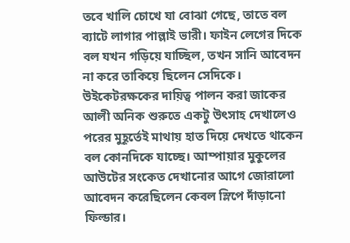তবে খালি চোখে যা বোঝা গেছে, তাতে বল ব্যাটে লাগার পাল্লাই ভারী। ফাইন লেগের দিকে বল যখন গড়িয়ে যাচ্ছিল, তখন সানি আবেদন না করে তাকিয়ে ছিলেন সেদিকে। উইকেটরক্ষকের দায়িত্ব পালন করা জাকের আলী অনিক শুরুতে একটু উৎসাহ দেখালেও পরের মুহূর্তেই মাথায় হাত দিয়ে দেখতে থাকেন বল কোনদিকে যাচ্ছে। আম্পায়ার মুকুলের আউটের সংকেত দেখানোর আগে জোরালো আবেদন করেছিলেন কেবল স্লিপে দাঁড়ানো ফিল্ডার।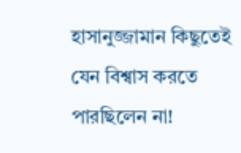হাসানুজ্জামান কিছুতেই যেন বিশ্বাস করতে পারছিলেন না!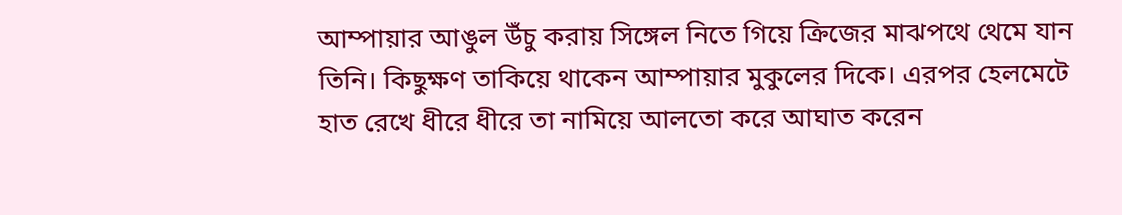আম্পায়ার আঙুল উঁচু করায় সিঙ্গেল নিতে গিয়ে ক্রিজের মাঝপথে থেমে যান তিনি। কিছুক্ষণ তাকিয়ে থাকেন আম্পায়ার মুকুলের দিকে। এরপর হেলমেটে হাত রেখে ধীরে ধীরে তা নামিয়ে আলতো করে আঘাত করেন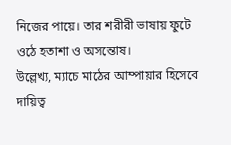নিজের পায়ে। তার শরীরী ভাষায় ফুটে ওঠে হতাশা ও অসন্তোষ।
উল্লেখ্য, ম্যাচে মাঠের আম্পায়ার হিসেবে দায়িত্ব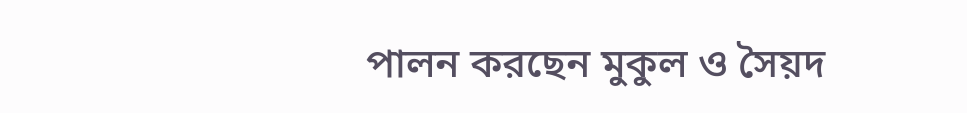পালন করছেন মুকুল ও সৈয়দ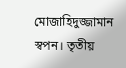মোজাহিদুজ্জামান স্বপন। তৃতীয়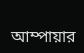আম্পায়ার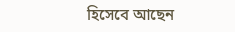হিসেবে আছেন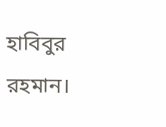হাবিবুর রহমান।